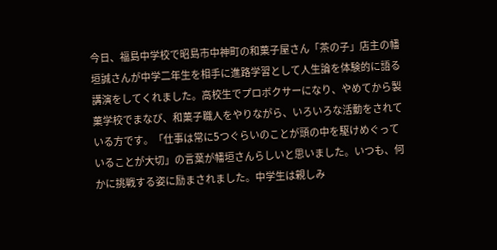今日、福島中学校で昭島市中神町の和菓子屋さん「茶の子」店主の幡垣誠さんが中学二年生を相手に進路学習として人生論を体験的に語る講演をしてくれました。高校生でプロボクサーになり、やめてから製菓学校でまなび、和菓子職人をやりながら、いろいろな活動をされている方です。「仕事は常に5つぐらいのことが頭の中を駆けめぐっていることが大切」の言葉が幡垣さんらしいと思いました。いつも、何かに挑戦する姿に励まされました。中学生は親しみ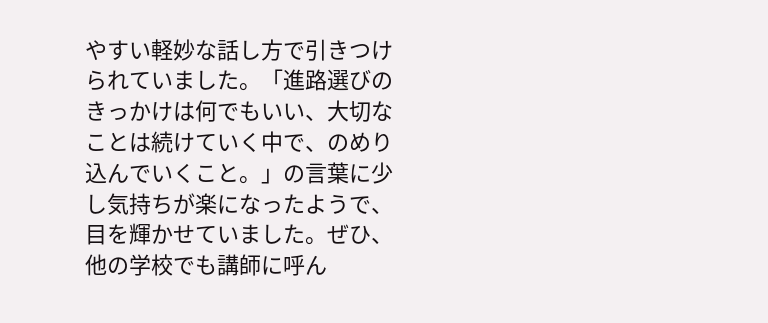やすい軽妙な話し方で引きつけられていました。「進路選びのきっかけは何でもいい、大切なことは続けていく中で、のめり込んでいくこと。」の言葉に少し気持ちが楽になったようで、目を輝かせていました。ぜひ、他の学校でも講師に呼ん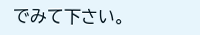でみて下さい。